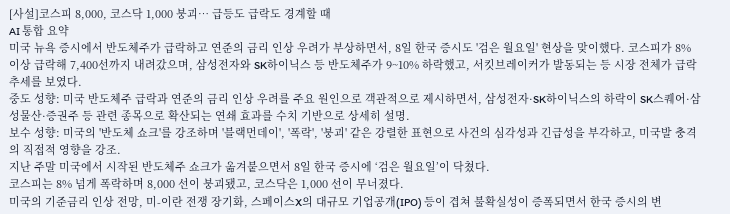[사설]코스피 8,000, 코스닥 1,000 붕괴… 급등도 급락도 경계할 때
AI 통합 요약
미국 뉴욕 증시에서 반도체주가 급락하고 연준의 금리 인상 우려가 부상하면서, 8일 한국 증시도 '검은 월요일' 현상을 맞이했다. 코스피가 8% 이상 급락해 7,400선까지 내려갔으며, 삼성전자와 SK하이닉스 등 반도체주가 9~10% 하락했고, 서킷브레이커가 발동되는 등 시장 전체가 급락 추세를 보였다.
중도 성향: 미국 반도체주 급락과 연준의 금리 인상 우려를 주요 원인으로 객관적으로 제시하면서, 삼성전자·SK하이닉스의 하락이 SK스퀘어·삼성물산·증권주 등 관련 종목으로 확산되는 연쇄 효과를 수치 기반으로 상세히 설명.
보수 성향: 미국의 '반도체 쇼크'를 강조하며 '블랙먼데이', '폭락', '붕괴' 같은 강렬한 표현으로 사건의 심각성과 긴급성을 부각하고, 미국발 충격의 직접적 영향을 강조.
지난 주말 미국에서 시작된 반도체주 쇼크가 옮겨붙으면서 8일 한국 증시에 ‘검은 월요일’이 닥쳤다.
코스피는 8% 넘게 폭락하며 8,000 선이 붕괴됐고, 코스닥은 1,000 선이 무너졌다.
미국의 기준금리 인상 전망, 미-이란 전쟁 장기화, 스페이스X의 대규모 기업공개(IPO) 등이 겹쳐 불확실성이 증폭되면서 한국 증시의 변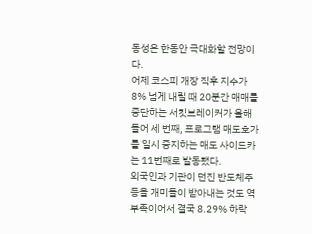동성은 한동안 극대화할 전망이다.
어제 코스피 개장 직후 지수가 8% 넘게 내릴 때 20분간 매매를 중단하는 서킷브레이커가 올해 들어 세 번째, 프로그램 매도호가를 일시 중지하는 매도 사이드카는 11번째로 발동됐다.
외국인과 기관이 던진 반도체주 등을 개미들이 받아내는 것도 역부족이어서 결국 8.29% 하락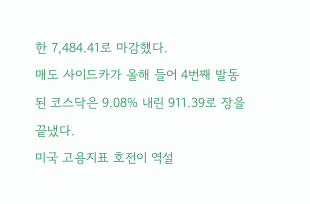한 7,484.41로 마감했다.
매도 사이드카가 올해 들어 4번째 발동된 코스닥은 9.08% 내린 911.39로 장을 끝냈다.
미국 고용지표 호전이 역설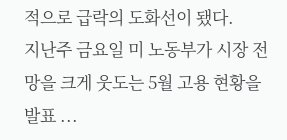적으로 급락의 도화선이 됐다.
지난주 금요일 미 노동부가 시장 전망을 크게 웃도는 5월 고용 현황을 발표 ...